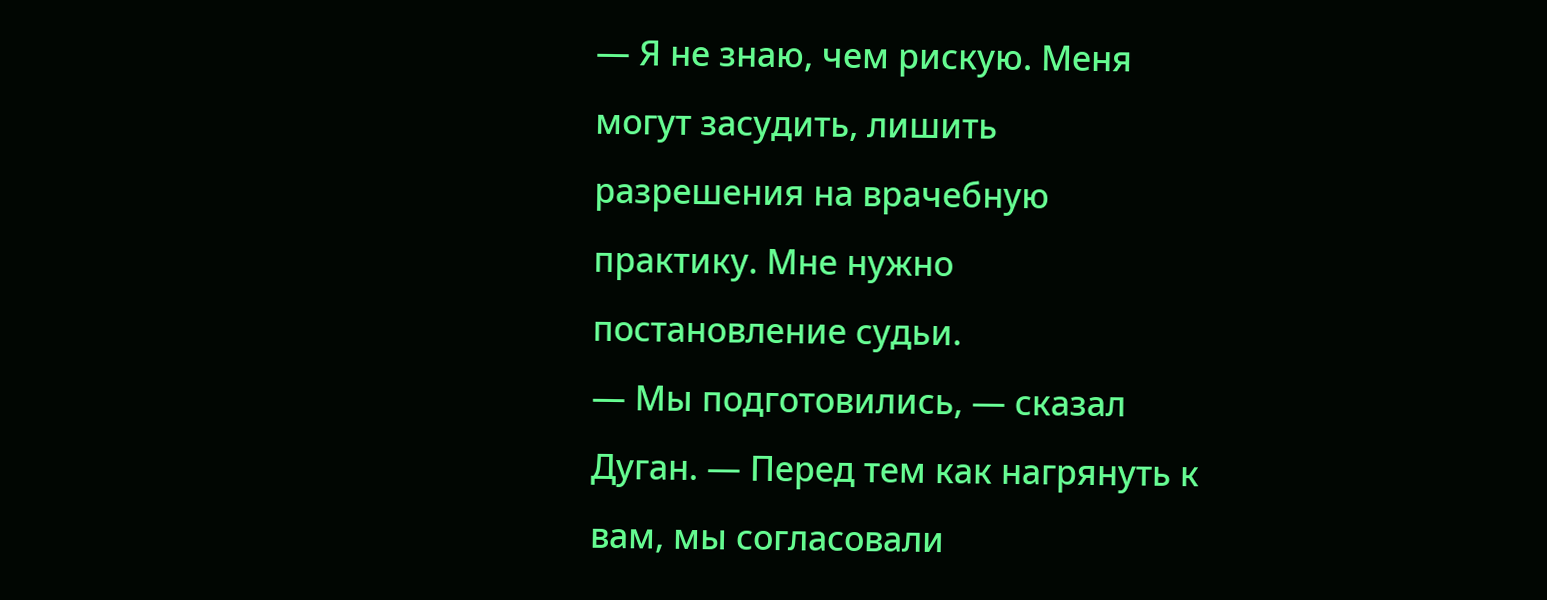— Я не знаю, чем рискую. Меня могут засудить, лишить разрешения на врачебную практику. Мне нужно постановление судьи.
— Мы подготовились, — сказал Дуган. — Перед тем как нагрянуть к вам, мы согласовали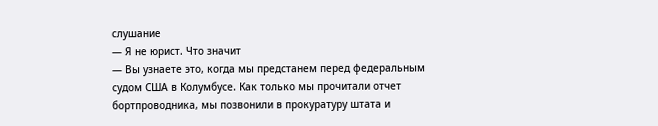слушание
— Я не юрист. Что значит
— Вы узнаете это, когда мы предстанем перед федеральным судом США в Колумбусе. Как только мы прочитали отчет бортпроводника, мы позвонили в прокуратуру штата и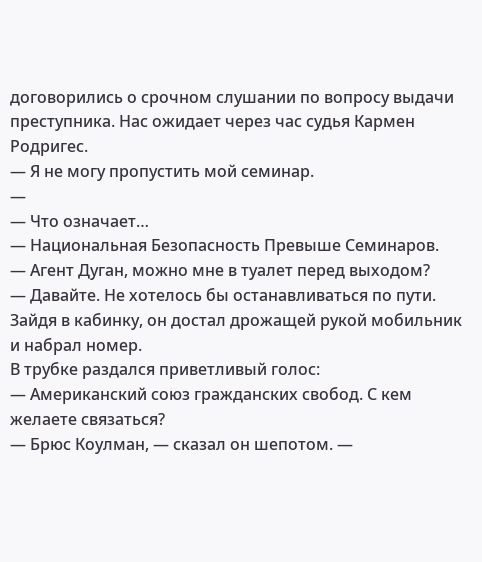договорились о срочном слушании по вопросу выдачи преступника. Нас ожидает через час судья Кармен Родригес.
— Я не могу пропустить мой семинар.
—
— Что означает…
— Национальная Безопасность Превыше Семинаров.
— Агент Дуган, можно мне в туалет перед выходом?
— Давайте. Не хотелось бы останавливаться по пути.
Зайдя в кабинку, он достал дрожащей рукой мобильник и набрал номер.
В трубке раздался приветливый голос:
— Американский союз гражданских свобод. С кем желаете связаться?
— Брюс Коулман, — сказал он шепотом. —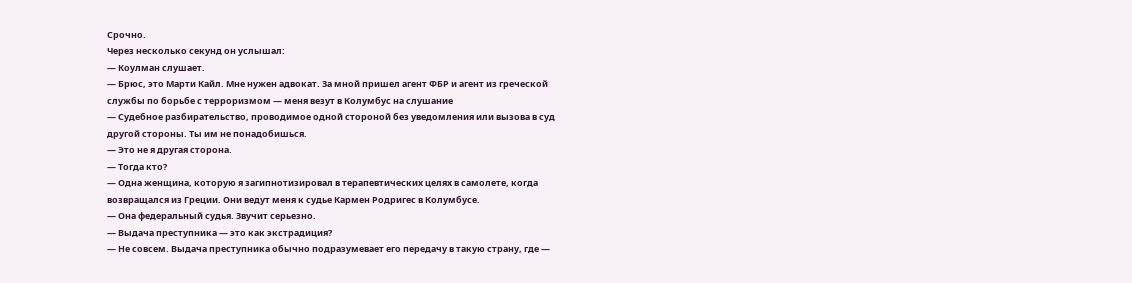Срочно.
Через несколько секунд он услышал:
— Коулман слушает.
— Брюс, это Марти Кайл. Мне нужен адвокат. За мной пришел агент ФБР и агент из греческой службы по борьбе с терроризмом — меня везут в Колумбус на слушание
— Судебное разбирательство, проводимое одной стороной без уведомления или вызова в суд другой стороны. Ты им не понадобишься.
— Это не я другая сторона.
— Тогда кто?
— Одна женщина, которую я загипнотизировал в терапевтических целях в самолете, когда возвращался из Греции. Они ведут меня к судье Кармен Родригес в Колумбусе.
— Она федеральный судья. Звучит серьезно.
— Выдача преступника — это как экстрадиция?
— Не совсем. Выдача преступника обычно подразумевает его передачу в такую страну, где —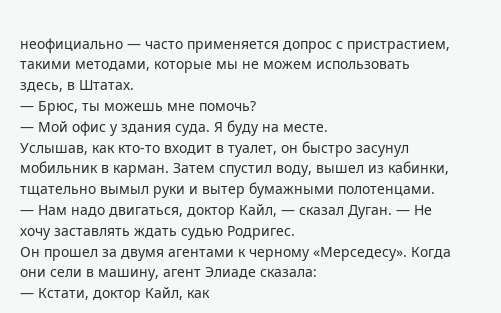неофициально — часто применяется допрос с пристрастием, такими методами, которые мы не можем использовать здесь, в Штатах.
— Брюс, ты можешь мне помочь?
— Мой офис у здания суда. Я буду на месте.
Услышав, как кто-то входит в туалет, он быстро засунул мобильник в карман. Затем спустил воду, вышел из кабинки, тщательно вымыл руки и вытер бумажными полотенцами.
— Нам надо двигаться, доктор Кайл, — сказал Дуган. — Не хочу заставлять ждать судью Родригес.
Он прошел за двумя агентами к черному «Мерседесу». Когда они сели в машину, агент Элиаде сказала:
— Кстати, доктор Кайл, как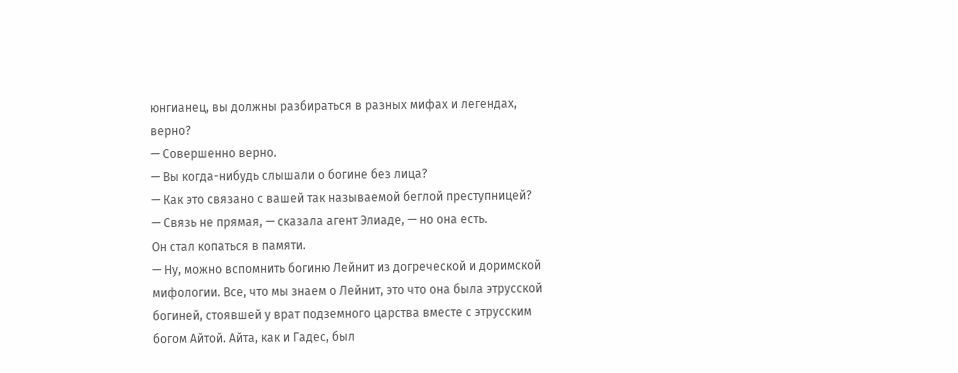юнгианец, вы должны разбираться в разных мифах и легендах, верно?
— Совершенно верно.
— Вы когда-нибудь слышали о богине без лица?
— Как это связано с вашей так называемой беглой преступницей?
— Связь не прямая, — сказала агент Элиаде, — но она есть.
Он стал копаться в памяти.
— Ну, можно вспомнить богиню Лейнит из догреческой и доримской мифологии. Все, что мы знаем о Лейнит, это что она была этрусской богиней, стоявшей у врат подземного царства вместе с этрусским богом Айтой. Айта, как и Гадес, был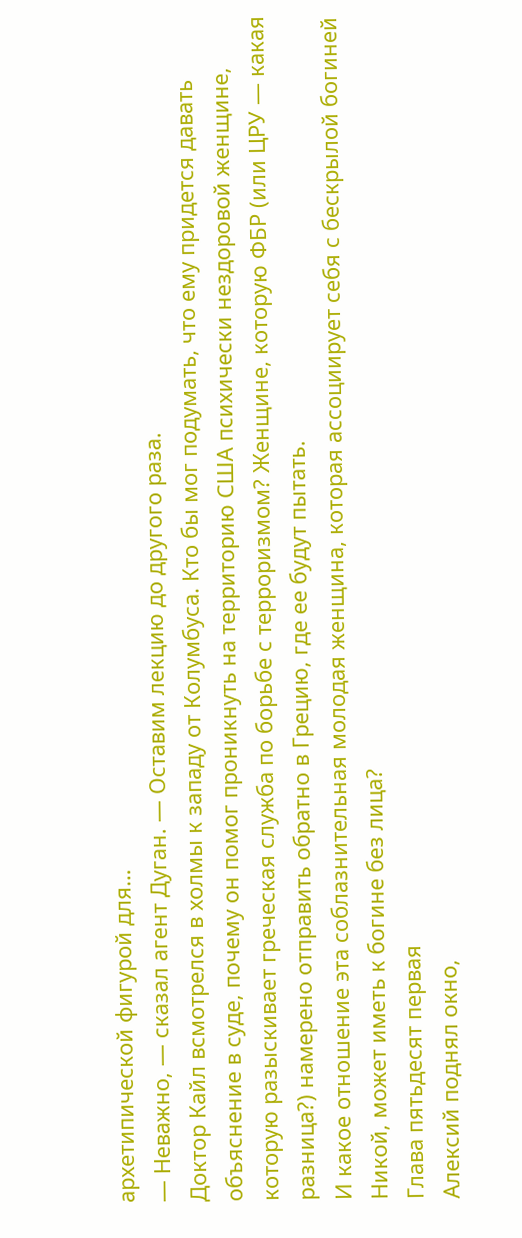архетипической фигурой для…
— Неважно, — сказал агент Дуган. — Оставим лекцию до другого раза.
Доктор Кайл всмотрелся в холмы к западу от Колумбуса. Кто бы мог подумать, что ему придется давать объяснение в суде, почему он помог проникнуть на территорию США психически нездоровой женщине, которую разыскивает греческая служба по борьбе с терроризмом? Женщине, которую ФБР (или ЦРУ — какая разница?) намерено отправить обратно в Грецию, где ее будут пытать.
И какое отношение эта соблазнительная молодая женщина, которая ассоциирует себя с бескрылой богиней Никой, может иметь к богине без лица?
Глава пятьдесят первая
Алексий поднял окно,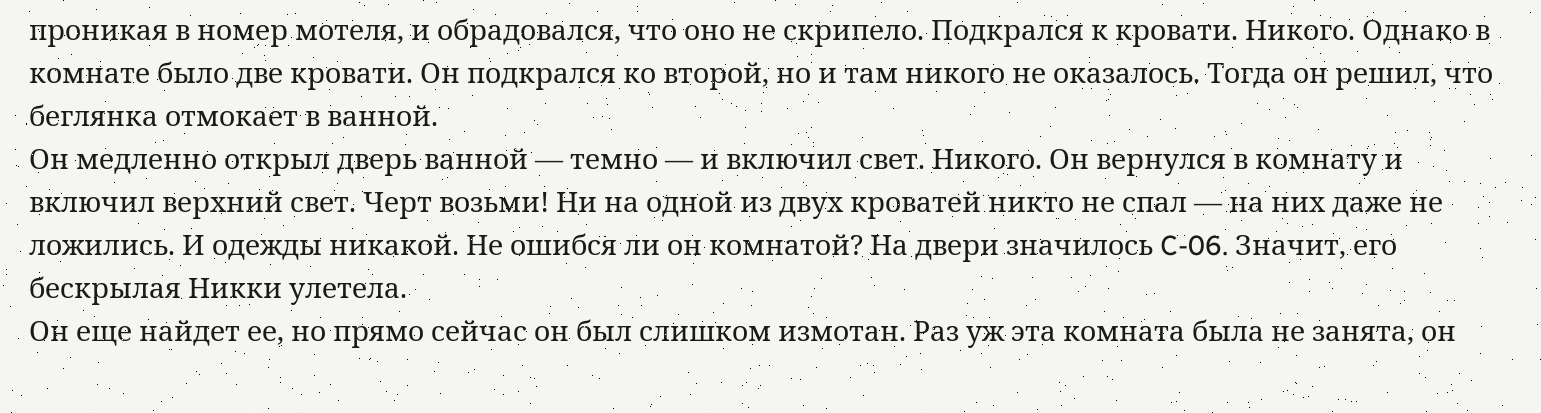проникая в номер мотеля, и обрадовался, что оно не скрипело. Подкрался к кровати. Никого. Однако в комнате было две кровати. Он подкрался ко второй, но и там никого не оказалось. Тогда он решил, что беглянка отмокает в ванной.
Он медленно открыл дверь ванной — темно — и включил свет. Никого. Он вернулся в комнату и включил верхний свет. Черт возьми! Ни на одной из двух кроватей никто не спал — на них даже не ложились. И одежды никакой. Не ошибся ли он комнатой? На двери значилось C-06. Значит, его бескрылая Никки улетела.
Он еще найдет ее, но прямо сейчас он был слишком измотан. Раз уж эта комната была не занята, он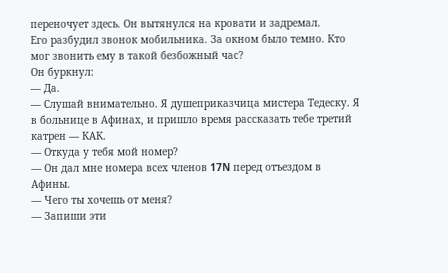переночует здесь. Он вытянулся на кровати и задремал.
Его разбудил звонок мобильника. За окном было темно. Кто мог звонить ему в такой безбожный час?
Он буркнул:
— Да.
— Слушай внимательно. Я душеприказчица мистера Тедеску. Я в больнице в Афинах, и пришло время рассказать тебе третий катрен — КАК.
— Откуда у тебя мой номер?
— Он дал мне номера всех членов 17N перед отъездом в Афины.
— Чего ты хочешь от меня?
— Запиши эти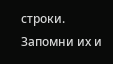строки. Запомни их и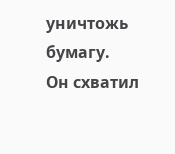уничтожь бумагу.
Он схватил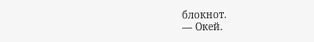блокнот.
— Окей.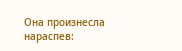Она произнесла нараспев: